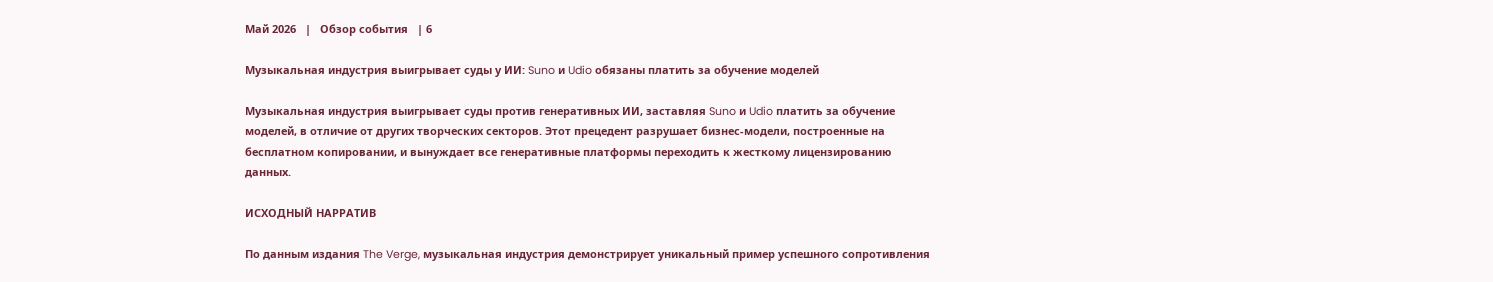Май 2026   |   Обзор события   | 6

Музыкальная индустрия выигрывает суды у ИИ: Suno и Udio обязаны платить за обучение моделей

Музыкальная индустрия выигрывает суды против генеративных ИИ, заставляя Suno и Udio платить за обучение моделей, в отличие от других творческих секторов. Этот прецедент разрушает бизнес-модели, построенные на бесплатном копировании, и вынуждает все генеративные платформы переходить к жесткому лицензированию данных.

ИСХОДНЫЙ НАРРАТИВ

По данным издания The Verge, музыкальная индустрия демонстрирует уникальный пример успешного сопротивления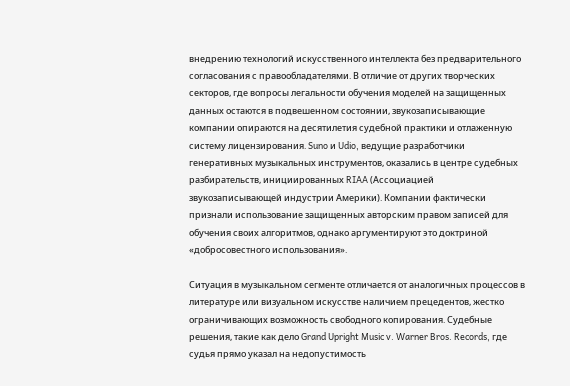внедрению технологий искусственного интеллекта без предварительного согласования с правообладателями. В отличие от других творческих секторов, где вопросы легальности обучения моделей на защищенных данных остаются в подвешенном состоянии, звукозаписывающие компании опираются на десятилетия судебной практики и отлаженную систему лицензирования. Suno и Udio, ведущие разработчики генеративных музыкальных инструментов, оказались в центре судебных разбирательств, инициированных RIAA (Ассоциацией звукозаписывающей индустрии Америки). Компании фактически признали использование защищенных авторским правом записей для обучения своих алгоритмов, однако аргументируют это доктриной «добросовестного использования».

Ситуация в музыкальном сегменте отличается от аналогичных процессов в литературе или визуальном искусстве наличием прецедентов, жестко ограничивающих возможность свободного копирования. Судебные решения, такие как дело Grand Upright Music v. Warner Bros. Records, где судья прямо указал на недопустимость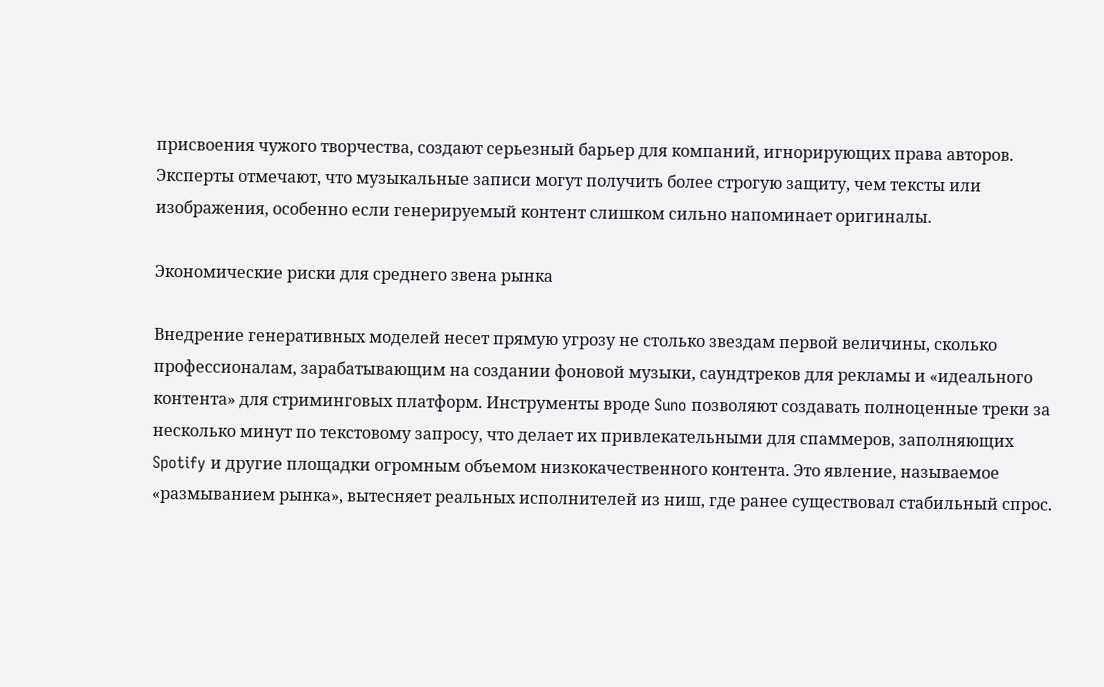присвоения чужого творчества, создают серьезный барьер для компаний, игнорирующих права авторов. Эксперты отмечают, что музыкальные записи могут получить более строгую защиту, чем тексты или изображения, особенно если генерируемый контент слишком сильно напоминает оригиналы.

Экономические риски для среднего звена рынка

Внедрение генеративных моделей несет прямую угрозу не столько звездам первой величины, сколько профессионалам, зарабатывающим на создании фоновой музыки, саундтреков для рекламы и «идеального контента» для стриминговых платформ. Инструменты вроде Suno позволяют создавать полноценные треки за несколько минут по текстовому запросу, что делает их привлекательными для спаммеров, заполняющих Spotify и другие площадки огромным объемом низкокачественного контента. Это явление, называемое «размыванием рынка», вытесняет реальных исполнителей из ниш, где ранее существовал стабильный спрос.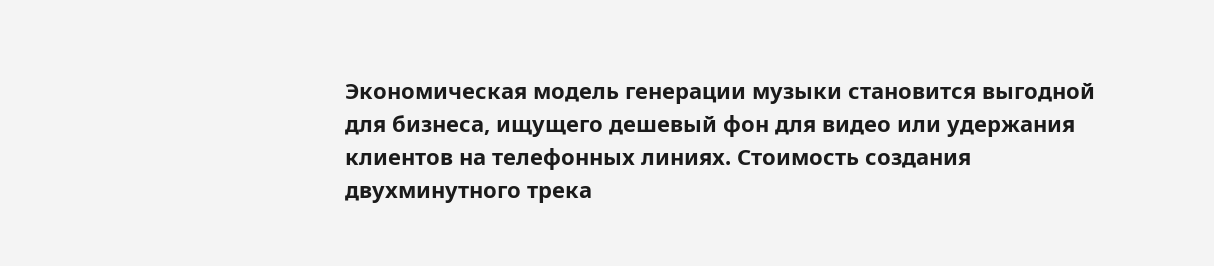Экономическая модель генерации музыки становится выгодной для бизнеса, ищущего дешевый фон для видео или удержания клиентов на телефонных линиях. Стоимость создания двухминутного трека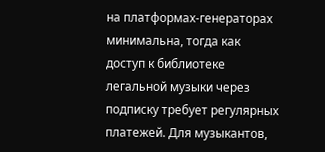на платформах-генераторах минимальна, тогда как доступ к библиотеке легальной музыки через подписку требует регулярных платежей. Для музыкантов,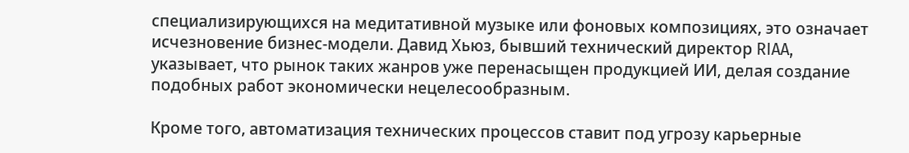специализирующихся на медитативной музыке или фоновых композициях, это означает исчезновение бизнес-модели. Давид Хьюз, бывший технический директор RIAA, указывает, что рынок таких жанров уже перенасыщен продукцией ИИ, делая создание подобных работ экономически нецелесообразным.

Кроме того, автоматизация технических процессов ставит под угрозу карьерные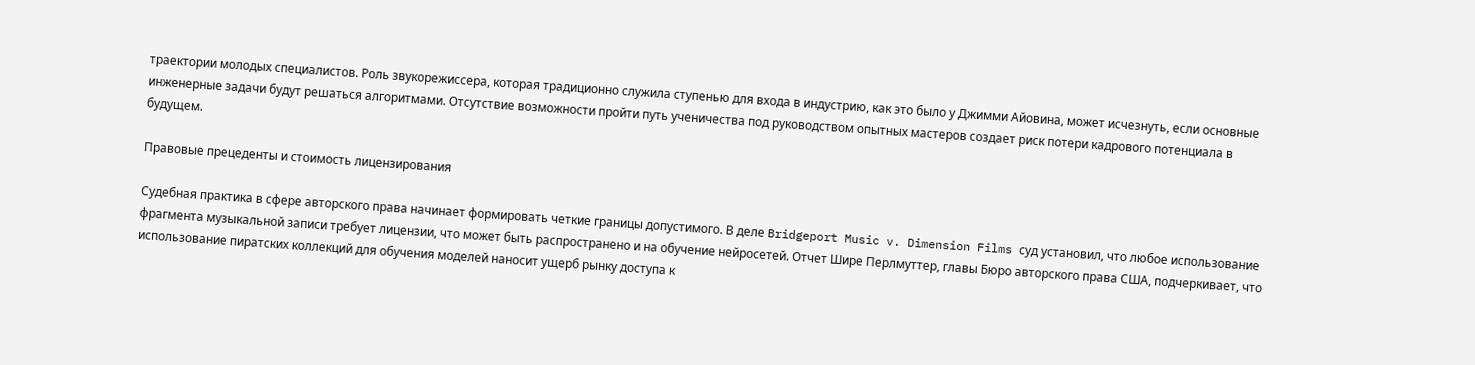траектории молодых специалистов. Роль звукорежиссера, которая традиционно служила ступенью для входа в индустрию, как это было у Джимми Айовина, может исчезнуть, если основные инженерные задачи будут решаться алгоритмами. Отсутствие возможности пройти путь ученичества под руководством опытных мастеров создает риск потери кадрового потенциала в будущем.

Правовые прецеденты и стоимость лицензирования

Судебная практика в сфере авторского права начинает формировать четкие границы допустимого. В деле Bridgeport Music v. Dimension Films суд установил, что любое использование фрагмента музыкальной записи требует лицензии, что может быть распространено и на обучение нейросетей. Отчет Шире Перлмуттер, главы Бюро авторского права США, подчеркивает, что использование пиратских коллекций для обучения моделей наносит ущерб рынку доступа к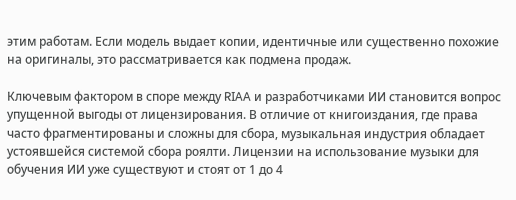этим работам. Если модель выдает копии, идентичные или существенно похожие на оригиналы, это рассматривается как подмена продаж.

Ключевым фактором в споре между RIAA и разработчиками ИИ становится вопрос упущенной выгоды от лицензирования. В отличие от книгоиздания, где права часто фрагментированы и сложны для сбора, музыкальная индустрия обладает устоявшейся системой сбора роялти. Лицензии на использование музыки для обучения ИИ уже существуют и стоят от 1 до 4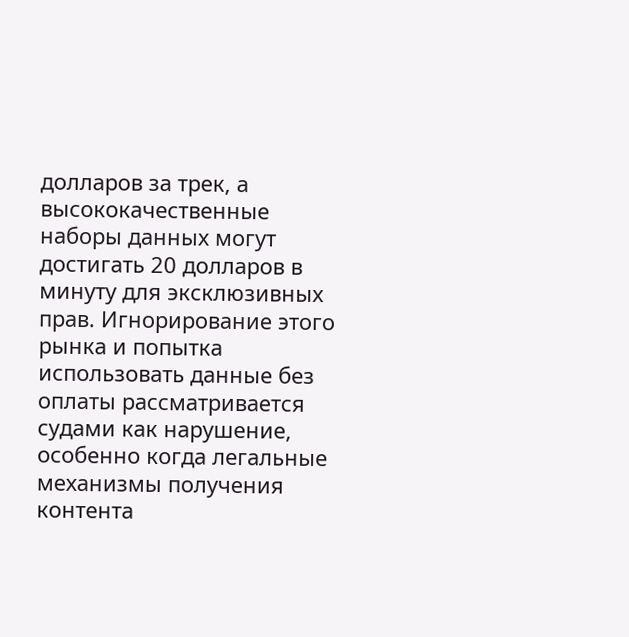долларов за трек, а высококачественные наборы данных могут достигать 20 долларов в минуту для эксклюзивных прав. Игнорирование этого рынка и попытка использовать данные без оплаты рассматривается судами как нарушение, особенно когда легальные механизмы получения контента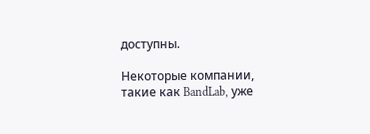доступны.

Некоторые компании, такие как BandLab, уже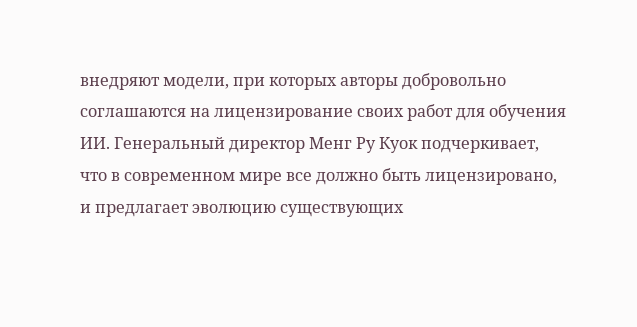внедряют модели, при которых авторы добровольно соглашаются на лицензирование своих работ для обучения ИИ. Генеральный директор Менг Ру Куок подчеркивает, что в современном мире все должно быть лицензировано, и предлагает эволюцию существующих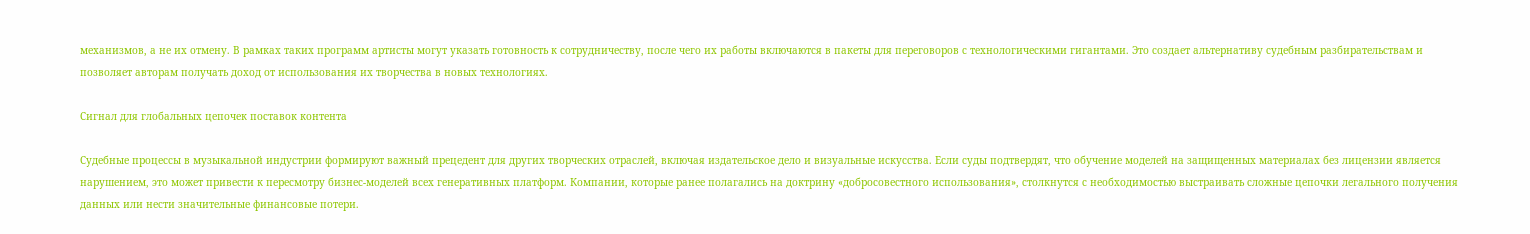механизмов, а не их отмену. В рамках таких программ артисты могут указать готовность к сотрудничеству, после чего их работы включаются в пакеты для переговоров с технологическими гигантами. Это создает альтернативу судебным разбирательствам и позволяет авторам получать доход от использования их творчества в новых технологиях.

Сигнал для глобальных цепочек поставок контента

Судебные процессы в музыкальной индустрии формируют важный прецедент для других творческих отраслей, включая издательское дело и визуальные искусства. Если суды подтвердят, что обучение моделей на защищенных материалах без лицензии является нарушением, это может привести к пересмотру бизнес-моделей всех генеративных платформ. Компании, которые ранее полагались на доктрину «добросовестного использования», столкнутся с необходимостью выстраивать сложные цепочки легального получения данных или нести значительные финансовые потери.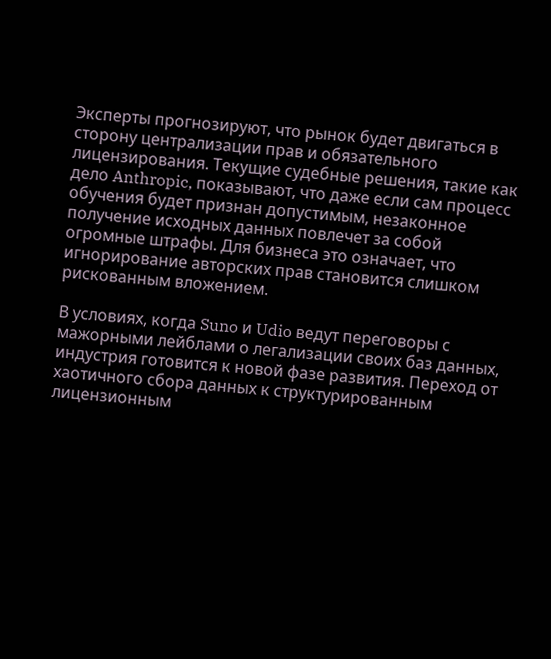Эксперты прогнозируют, что рынок будет двигаться в сторону централизации прав и обязательного лицензирования. Текущие судебные решения, такие как дело Anthropic, показывают, что даже если сам процесс обучения будет признан допустимым, незаконное получение исходных данных повлечет за собой огромные штрафы. Для бизнеса это означает, что игнорирование авторских прав становится слишком рискованным вложением.

В условиях, когда Suno и Udio ведут переговоры с мажорными лейблами о легализации своих баз данных, индустрия готовится к новой фазе развития. Переход от хаотичного сбора данных к структурированным лицензионным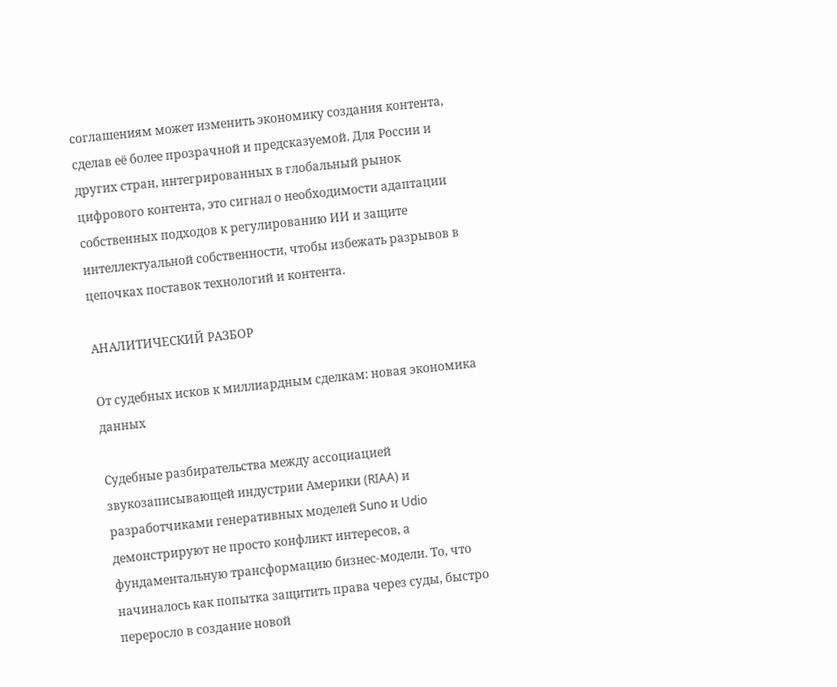соглашениям может изменить экономику создания контента, сделав её более прозрачной и предсказуемой. Для России и других стран, интегрированных в глобальный рынок цифрового контента, это сигнал о необходимости адаптации собственных подходов к регулированию ИИ и защите интеллектуальной собственности, чтобы избежать разрывов в цепочках поставок технологий и контента.

АНАЛИТИЧЕСКИЙ РАЗБОР

От судебных исков к миллиардным сделкам: новая экономика данных

Судебные разбирательства между ассоциацией звукозаписывающей индустрии Америки (RIAA) и разработчиками генеративных моделей Suno и Udio демонстрируют не просто конфликт интересов, а фундаментальную трансформацию бизнес-модели. То, что начиналось как попытка защитить права через суды, быстро переросло в создание новой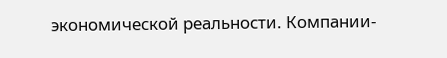экономической реальности. Компании-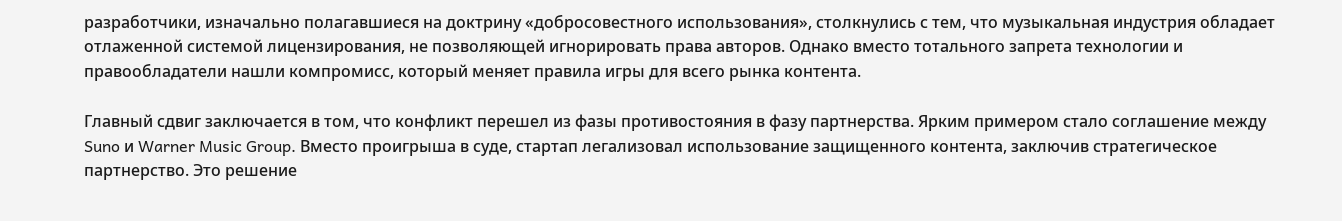разработчики, изначально полагавшиеся на доктрину «добросовестного использования», столкнулись с тем, что музыкальная индустрия обладает отлаженной системой лицензирования, не позволяющей игнорировать права авторов. Однако вместо тотального запрета технологии и правообладатели нашли компромисс, который меняет правила игры для всего рынка контента.

Главный сдвиг заключается в том, что конфликт перешел из фазы противостояния в фазу партнерства. Ярким примером стало соглашение между Suno и Warner Music Group. Вместо проигрыша в суде, стартап легализовал использование защищенного контента, заключив стратегическое партнерство. Это решение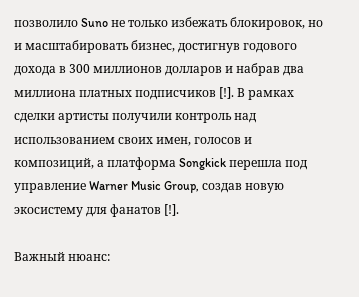позволило Suno не только избежать блокировок, но и масштабировать бизнес, достигнув годового дохода в 300 миллионов долларов и набрав два миллиона платных подписчиков [!]. В рамках сделки артисты получили контроль над использованием своих имен, голосов и композиций, а платформа Songkick перешла под управление Warner Music Group, создав новую экосистему для фанатов [!].

Важный нюанс: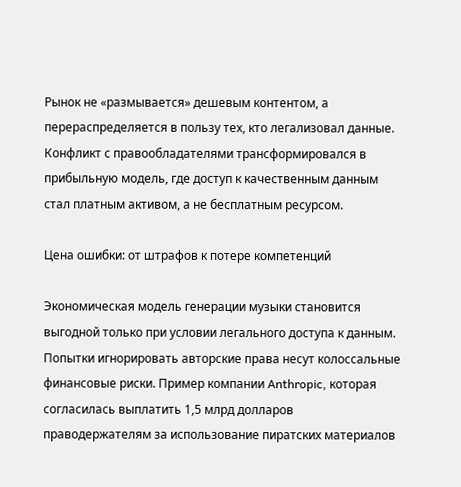Рынок не «размывается» дешевым контентом, а перераспределяется в пользу тех, кто легализовал данные. Конфликт с правообладателями трансформировался в прибыльную модель, где доступ к качественным данным стал платным активом, а не бесплатным ресурсом.

Цена ошибки: от штрафов к потере компетенций

Экономическая модель генерации музыки становится выгодной только при условии легального доступа к данным. Попытки игнорировать авторские права несут колоссальные финансовые риски. Пример компании Anthropic, которая согласилась выплатить 1,5 млрд долларов праводержателям за использование пиратских материалов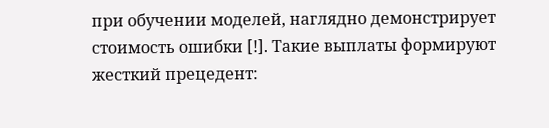при обучении моделей, наглядно демонстрирует стоимость ошибки [!]. Такие выплаты формируют жесткий прецедент: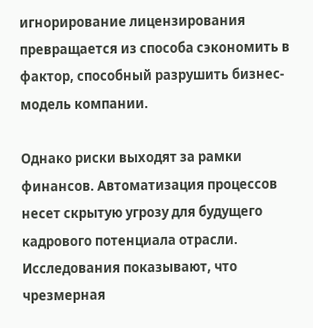игнорирование лицензирования превращается из способа сэкономить в фактор, способный разрушить бизнес-модель компании.

Однако риски выходят за рамки финансов. Автоматизация процессов несет скрытую угрозу для будущего кадрового потенциала отрасли. Исследования показывают, что чрезмерная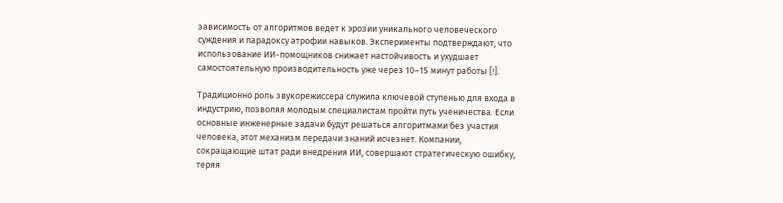зависимость от алгоритмов ведет к эрозии уникального человеческого суждения и парадоксу атрофии навыков. Эксперименты подтверждают, что использование ИИ-помощников снижает настойчивость и ухудшает самостоятельную производительность уже через 10–15 минут работы [!].

Традиционно роль звукорежиссера служила ключевой ступенью для входа в индустрию, позволяя молодым специалистам пройти путь ученичества. Если основные инженерные задачи будут решаться алгоритмами без участия человека, этот механизм передачи знаний исчезнет. Компании, сокращающие штат ради внедрения ИИ, совершают стратегическую ошибку, теряя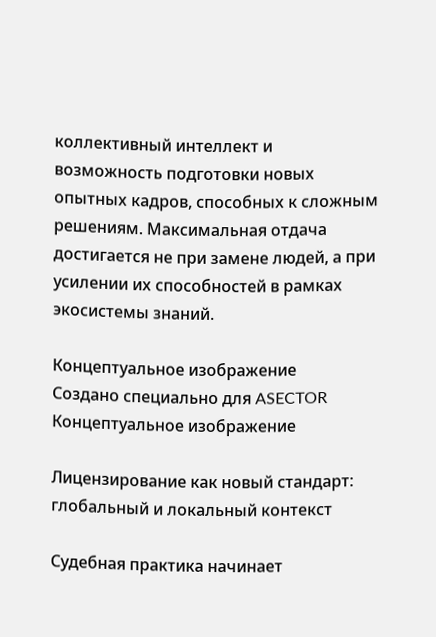коллективный интеллект и возможность подготовки новых опытных кадров, способных к сложным решениям. Максимальная отдача достигается не при замене людей, а при усилении их способностей в рамках экосистемы знаний.

Концептуальное изображение
Создано специально для ASECTOR
Концептуальное изображение

Лицензирование как новый стандарт: глобальный и локальный контекст

Судебная практика начинает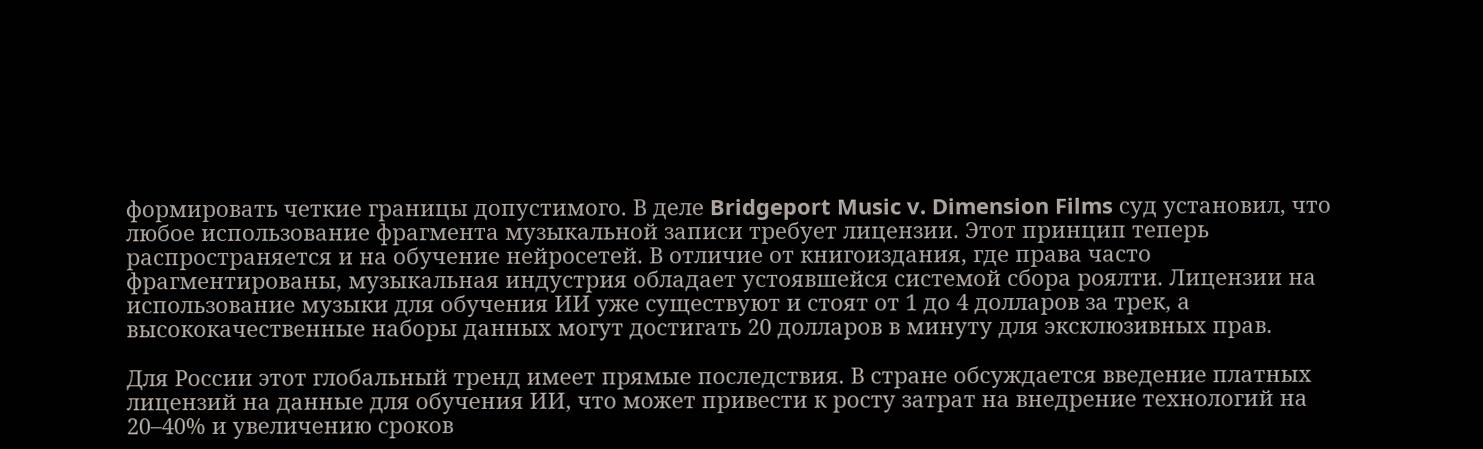формировать четкие границы допустимого. В деле Bridgeport Music v. Dimension Films суд установил, что любое использование фрагмента музыкальной записи требует лицензии. Этот принцип теперь распространяется и на обучение нейросетей. В отличие от книгоиздания, где права часто фрагментированы, музыкальная индустрия обладает устоявшейся системой сбора роялти. Лицензии на использование музыки для обучения ИИ уже существуют и стоят от 1 до 4 долларов за трек, а высококачественные наборы данных могут достигать 20 долларов в минуту для эксклюзивных прав.

Для России этот глобальный тренд имеет прямые последствия. В стране обсуждается введение платных лицензий на данные для обучения ИИ, что может привести к росту затрат на внедрение технологий на 20–40% и увеличению сроков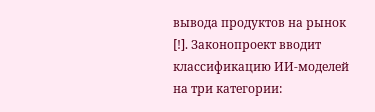вывода продуктов на рынок [!]. Законопроект вводит классификацию ИИ-моделей на три категории: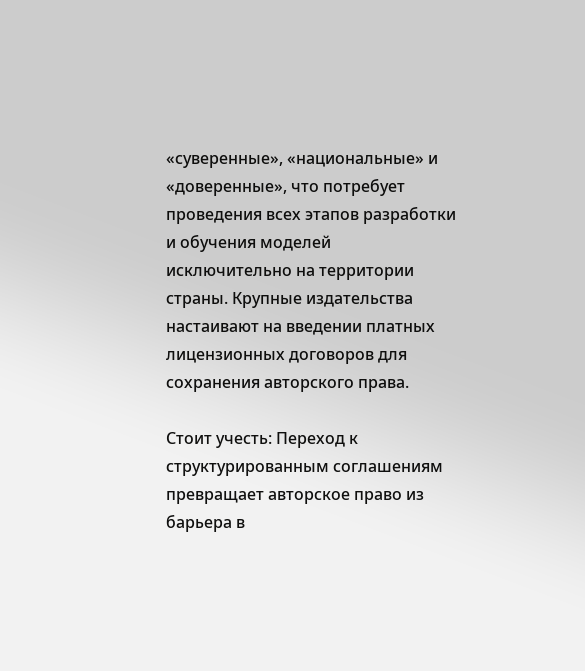«суверенные», «национальные» и «доверенные», что потребует проведения всех этапов разработки и обучения моделей исключительно на территории страны. Крупные издательства настаивают на введении платных лицензионных договоров для сохранения авторского права.

Стоит учесть: Переход к структурированным соглашениям превращает авторское право из барьера в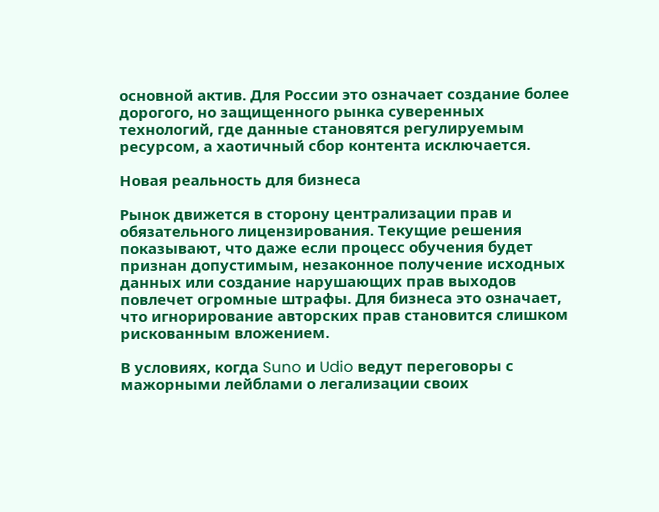основной актив. Для России это означает создание более дорогого, но защищенного рынка суверенных технологий, где данные становятся регулируемым ресурсом, а хаотичный сбор контента исключается.

Новая реальность для бизнеса

Рынок движется в сторону централизации прав и обязательного лицензирования. Текущие решения показывают, что даже если процесс обучения будет признан допустимым, незаконное получение исходных данных или создание нарушающих прав выходов повлечет огромные штрафы. Для бизнеса это означает, что игнорирование авторских прав становится слишком рискованным вложением.

В условиях, когда Suno и Udio ведут переговоры с мажорными лейблами о легализации своих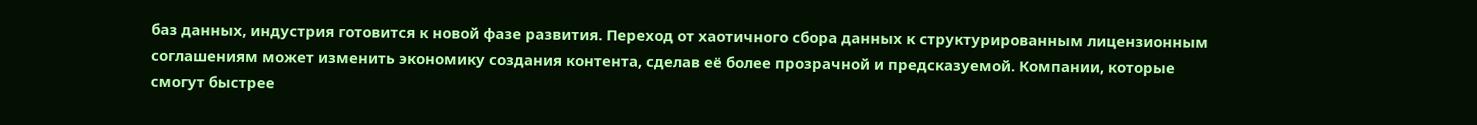баз данных, индустрия готовится к новой фазе развития. Переход от хаотичного сбора данных к структурированным лицензионным соглашениям может изменить экономику создания контента, сделав её более прозрачной и предсказуемой. Компании, которые смогут быстрее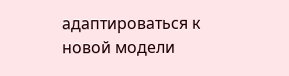адаптироваться к новой модели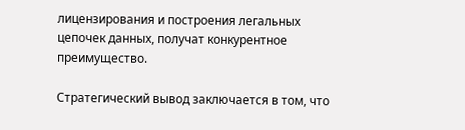лицензирования и построения легальных цепочек данных, получат конкурентное преимущество.

Стратегический вывод заключается в том, что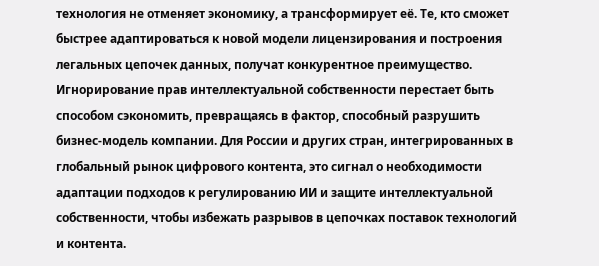технология не отменяет экономику, а трансформирует её. Те, кто сможет быстрее адаптироваться к новой модели лицензирования и построения легальных цепочек данных, получат конкурентное преимущество. Игнорирование прав интеллектуальной собственности перестает быть способом сэкономить, превращаясь в фактор, способный разрушить бизнес-модель компании. Для России и других стран, интегрированных в глобальный рынок цифрового контента, это сигнал о необходимости адаптации подходов к регулированию ИИ и защите интеллектуальной собственности, чтобы избежать разрывов в цепочках поставок технологий и контента.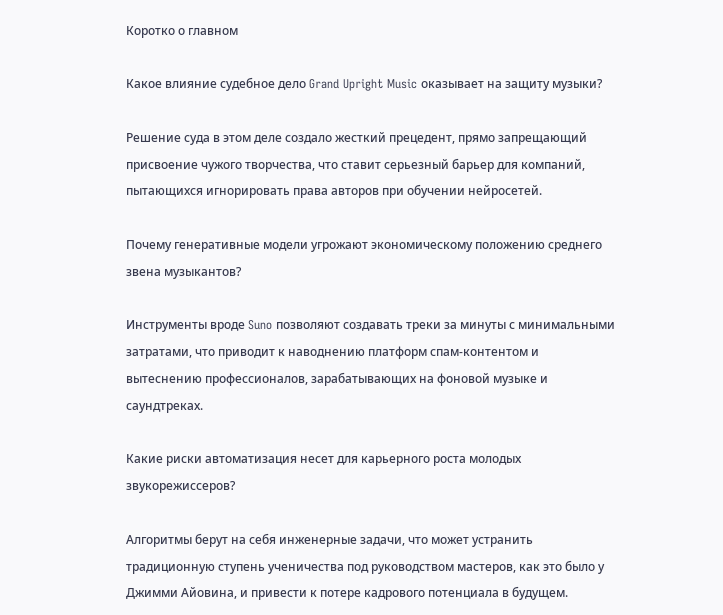Коротко о главном

Какое влияние судебное дело Grand Upright Music оказывает на защиту музыки?

Решение суда в этом деле создало жесткий прецедент, прямо запрещающий присвоение чужого творчества, что ставит серьезный барьер для компаний, пытающихся игнорировать права авторов при обучении нейросетей.

Почему генеративные модели угрожают экономическому положению среднего звена музыкантов?

Инструменты вроде Suno позволяют создавать треки за минуты с минимальными затратами, что приводит к наводнению платформ спам-контентом и вытеснению профессионалов, зарабатывающих на фоновой музыке и саундтреках.

Какие риски автоматизация несет для карьерного роста молодых звукорежиссеров?

Алгоритмы берут на себя инженерные задачи, что может устранить традиционную ступень ученичества под руководством мастеров, как это было у Джимми Айовина, и привести к потере кадрового потенциала в будущем.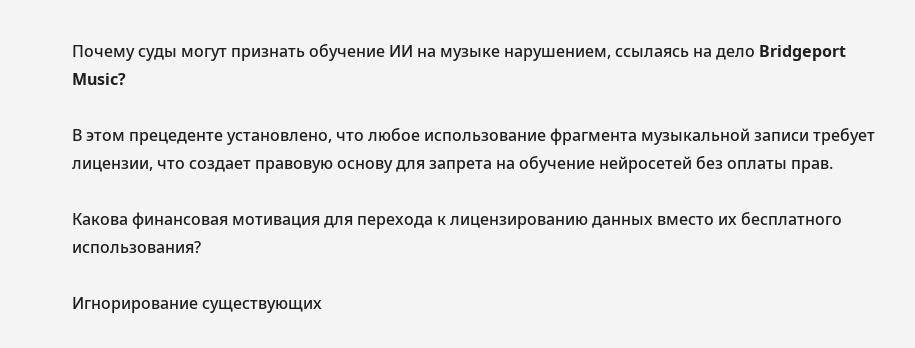Почему суды могут признать обучение ИИ на музыке нарушением, ссылаясь на дело Bridgeport Music?

В этом прецеденте установлено, что любое использование фрагмента музыкальной записи требует лицензии, что создает правовую основу для запрета на обучение нейросетей без оплаты прав.

Какова финансовая мотивация для перехода к лицензированию данных вместо их бесплатного использования?

Игнорирование существующих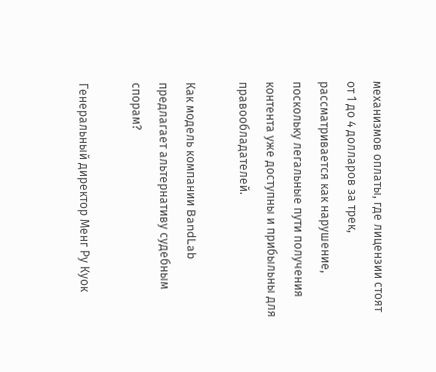механизмов оплаты, где лицензии стоят от 1 до 4 долларов за трек, рассматривается как нарушение, поскольку легальные пути получения контента уже доступны и прибыльны для правообладателей.

Как модель компании BandLab предлагает альтернативу судебным спорам?

Генеральный директор Менг Ру Куок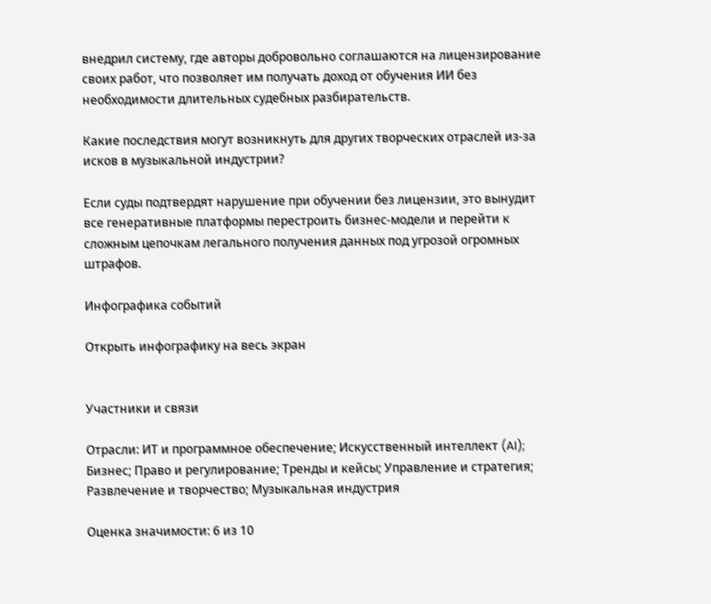внедрил систему, где авторы добровольно соглашаются на лицензирование своих работ, что позволяет им получать доход от обучения ИИ без необходимости длительных судебных разбирательств.

Какие последствия могут возникнуть для других творческих отраслей из-за исков в музыкальной индустрии?

Если суды подтвердят нарушение при обучении без лицензии, это вынудит все генеративные платформы перестроить бизнес-модели и перейти к сложным цепочкам легального получения данных под угрозой огромных штрафов.

Инфографика событий

Открыть инфографику на весь экран


Участники и связи

Отрасли: ИТ и программное обеспечение; Искусственный интеллект (AI); Бизнес; Право и регулирование; Тренды и кейсы; Управление и стратегия; Развлечение и творчество; Музыкальная индустрия

Оценка значимости: 6 из 10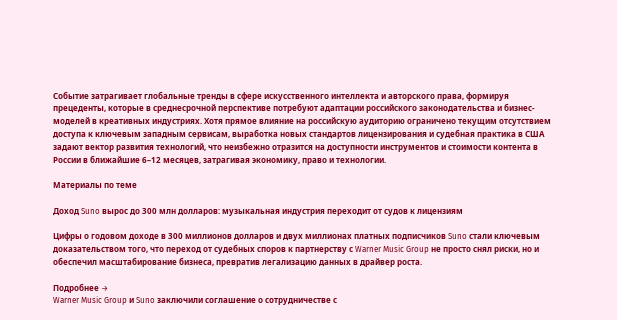Событие затрагивает глобальные тренды в сфере искусственного интеллекта и авторского права, формируя прецеденты, которые в среднесрочной перспективе потребуют адаптации российского законодательства и бизнес-моделей в креативных индустриях. Хотя прямое влияние на российскую аудиторию ограничено текущим отсутствием доступа к ключевым западным сервисам, выработка новых стандартов лицензирования и судебная практика в США задают вектор развития технологий, что неизбежно отразится на доступности инструментов и стоимости контента в России в ближайшие 6–12 месяцев, затрагивая экономику, право и технологии.

Материалы по теме

Доход Suno вырос до 300 млн долларов: музыкальная индустрия переходит от судов к лицензиям

Цифры о годовом доходе в 300 миллионов долларов и двух миллионах платных подписчиков Suno стали ключевым доказательством того, что переход от судебных споров к партнерству с Warner Music Group не просто снял риски, но и обеспечил масштабирование бизнеса, превратив легализацию данных в драйвер роста.

Подробнее →
Warner Music Group и Suno заключили соглашение о сотрудничестве с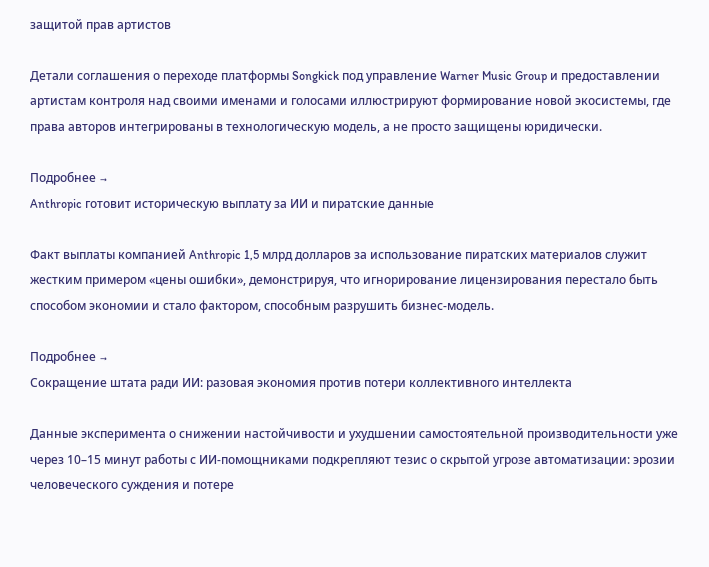защитой прав артистов

Детали соглашения о переходе платформы Songkick под управление Warner Music Group и предоставлении артистам контроля над своими именами и голосами иллюстрируют формирование новой экосистемы, где права авторов интегрированы в технологическую модель, а не просто защищены юридически.

Подробнее →
Anthropic готовит историческую выплату за ИИ и пиратские данные

Факт выплаты компанией Anthropic 1,5 млрд долларов за использование пиратских материалов служит жестким примером «цены ошибки», демонстрируя, что игнорирование лицензирования перестало быть способом экономии и стало фактором, способным разрушить бизнес-модель.

Подробнее →
Сокращение штата ради ИИ: разовая экономия против потери коллективного интеллекта

Данные эксперимента о снижении настойчивости и ухудшении самостоятельной производительности уже через 10–15 минут работы с ИИ-помощниками подкрепляют тезис о скрытой угрозе автоматизации: эрозии человеческого суждения и потере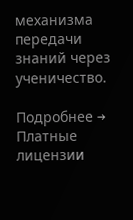механизма передачи знаний через ученичество.

Подробнее →
Платные лицензии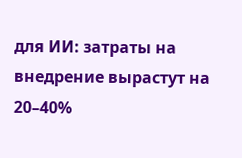для ИИ: затраты на внедрение вырастут на 20–40%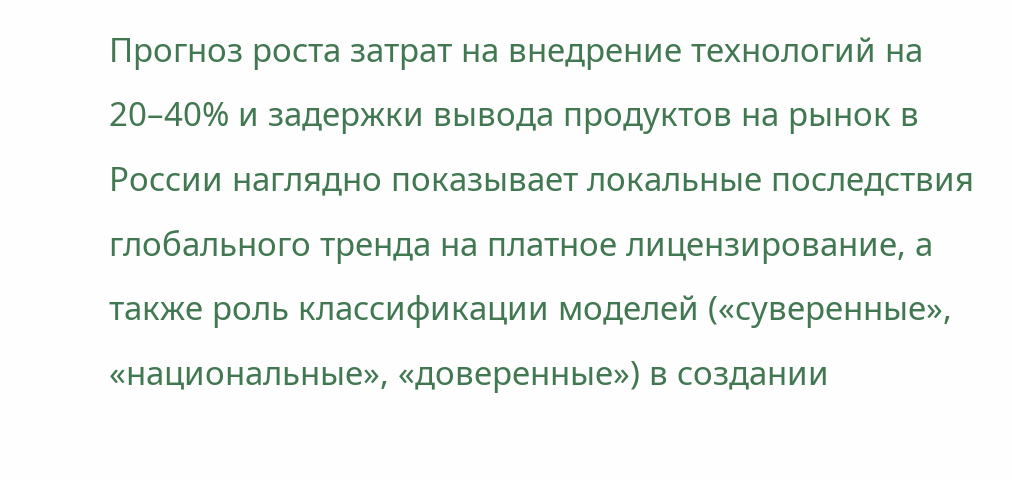Прогноз роста затрат на внедрение технологий на 20–40% и задержки вывода продуктов на рынок в России наглядно показывает локальные последствия глобального тренда на платное лицензирование, а также роль классификации моделей («суверенные», «национальные», «доверенные») в создании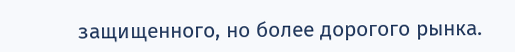защищенного, но более дорогого рынка.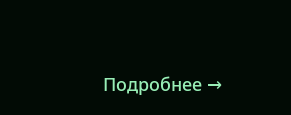Подробнее →